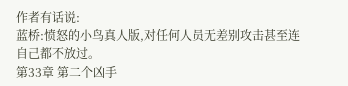作者有话说:
蓝桥:愤怒的小鸟真人版,对任何人员无差别攻击甚至连自己都不放过。
第33章 第二个凶手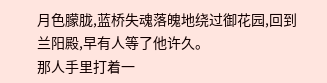月色朦胧,蓝桥失魂落魄地绕过御花园,回到兰阳殿,早有人等了他许久。
那人手里打着一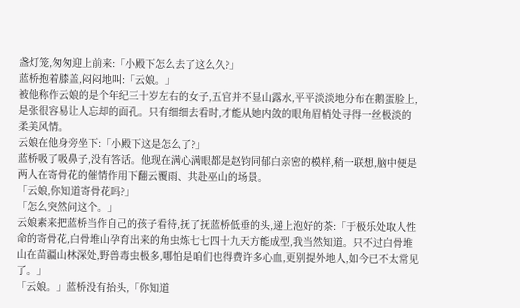盏灯笼,匆匆迎上前来:「小殿下怎么去了这么久?」
蓝桥抱着膝盖,闷闷地叫:「云娘。」
被他称作云娘的是个年纪三十岁左右的女子,五官并不显山露水,平平淡淡地分布在鹅蛋脸上,是张很容易让人忘却的面孔。只有细细去看时,才能从她内敛的眼角眉梢处寻得一丝极淡的柔美风情。
云娘在他身旁坐下:「小殿下这是怎么了?」
蓝桥吸了吸鼻子,没有答话。他现在满心满眼都是赵钧同郁白亲密的模样,稍一联想,脑中便是两人在寄骨花的催情作用下翻云覆雨、共赴巫山的场景。
「云娘,你知道寄骨花吗?」
「怎么突然问这个。」
云娘素来把蓝桥当作自己的孩子看待,抚了抚蓝桥低垂的头,递上泡好的茶:「于极乐处取人性命的寄骨花,白骨堆山孕育出来的角虫炼七七四十九天方能成型,我当然知道。只不过白骨堆山在苗疆山林深处,野兽毒虫极多,哪怕是咱们也得费许多心血,更别提外地人,如今已不太常见了。」
「云娘。」蓝桥没有抬头,「你知道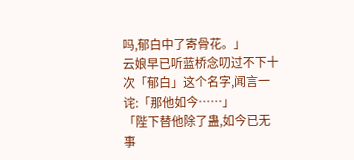吗,郁白中了寄骨花。」
云娘早已听蓝桥念叨过不下十次「郁白」这个名字,闻言一诧:「那他如今……」
「陛下替他除了蛊,如今已无事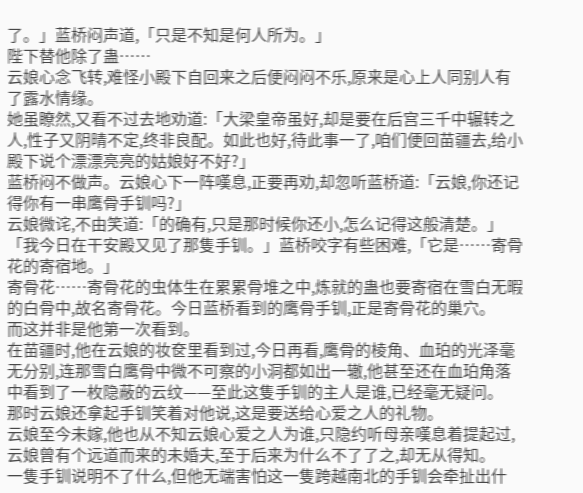了。」蓝桥闷声道,「只是不知是何人所为。」
陛下替他除了蛊……
云娘心念飞转,难怪小殿下自回来之后便闷闷不乐,原来是心上人同别人有了露水情缘。
她虽瞭然,又看不过去地劝道:「大梁皇帝虽好,却是要在后宫三千中辗转之人,性子又阴晴不定,终非良配。如此也好,待此事一了,咱们便回苗疆去,给小殿下说个漂漂亮亮的姑娘好不好?」
蓝桥闷不做声。云娘心下一阵嘆息,正要再劝,却忽听蓝桥道:「云娘,你还记得你有一串鹰骨手钏吗?」
云娘微诧,不由笑道:「的确有,只是那时候你还小,怎么记得这般清楚。」
「我今日在干安殿又见了那隻手钏。」蓝桥咬字有些困难,「它是……寄骨花的寄宿地。」
寄骨花……寄骨花的虫体生在累累骨堆之中,炼就的蛊也要寄宿在雪白无暇的白骨中,故名寄骨花。今日蓝桥看到的鹰骨手钏,正是寄骨花的巢穴。
而这并非是他第一次看到。
在苗疆时,他在云娘的妆奁里看到过,今日再看,鹰骨的棱角、血珀的光泽毫无分别,连那雪白鹰骨中微不可察的小洞都如出一辙,他甚至还在血珀角落中看到了一枚隐蔽的云纹——至此这隻手钏的主人是谁,已经毫无疑问。
那时云娘还拿起手钏笑着对他说,这是要送给心爱之人的礼物。
云娘至今未嫁,他也从不知云娘心爱之人为谁,只隐约听母亲嘆息着提起过,云娘曾有个远道而来的未婚夫,至于后来为什么不了了之,却无从得知。
一隻手钏说明不了什么,但他无端害怕这一隻跨越南北的手钏会牵扯出什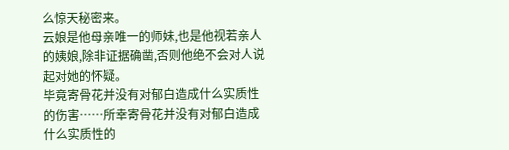么惊天秘密来。
云娘是他母亲唯一的师妹,也是他视若亲人的姨娘,除非证据确凿,否则他绝不会对人说起对她的怀疑。
毕竟寄骨花并没有对郁白造成什么实质性的伤害……所幸寄骨花并没有对郁白造成什么实质性的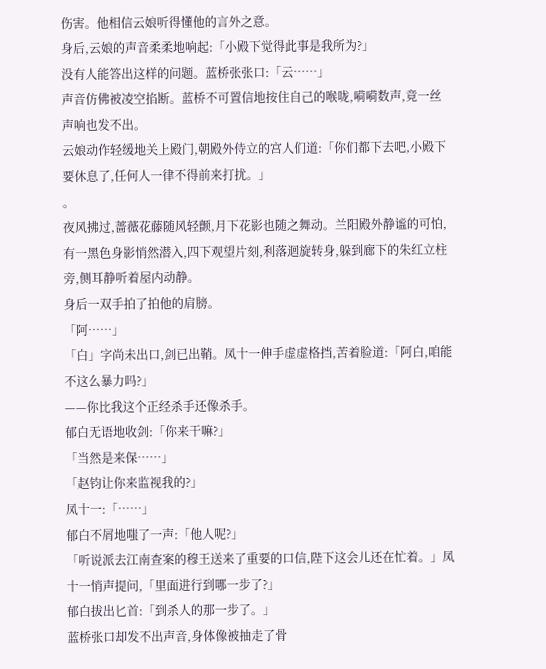伤害。他相信云娘听得懂他的言外之意。
身后,云娘的声音柔柔地响起:「小殿下觉得此事是我所为?」
没有人能答出这样的问题。蓝桥张张口:「云……」
声音仿佛被凌空掐断。蓝桥不可置信地按住自己的喉咙,嗬嗬数声,竟一丝声响也发不出。
云娘动作轻缓地关上殿门,朝殿外侍立的宫人们道:「你们都下去吧,小殿下要休息了,任何人一律不得前来打扰。」
。
夜风拂过,蔷薇花藤随风轻颤,月下花影也随之舞动。兰阳殿外静谧的可怕,有一黑色身影悄然潜入,四下观望片刻,利落迴旋转身,躲到廊下的朱红立柱旁,侧耳静听着屋内动静。
身后一双手拍了拍他的肩膀。
「阿……」
「白」字尚未出口,剑已出鞘。凤十一伸手虚虚格挡,苦着脸道:「阿白,咱能不这么暴力吗?」
——你比我这个正经杀手还像杀手。
郁白无语地收剑:「你来干嘛?」
「当然是来保……」
「赵钧让你来监视我的?」
凤十一:「……」
郁白不屑地嗤了一声:「他人呢?」
「听说派去江南查案的穆王送来了重要的口信,陛下这会儿还在忙着。」凤十一悄声提问,「里面进行到哪一步了?」
郁白拔出匕首:「到杀人的那一步了。」
蓝桥张口却发不出声音,身体像被抽走了骨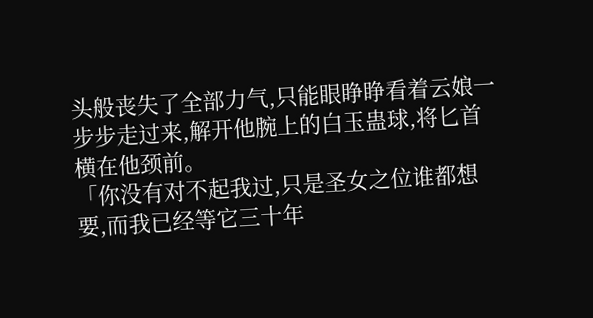头般丧失了全部力气,只能眼睁睁看着云娘一步步走过来,解开他腕上的白玉蛊球,将匕首横在他颈前。
「你没有对不起我过,只是圣女之位谁都想要,而我已经等它三十年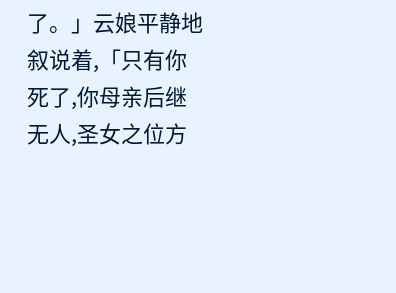了。」云娘平静地叙说着,「只有你死了,你母亲后继无人,圣女之位方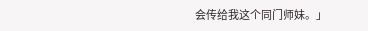会传给我这个同门师妹。」